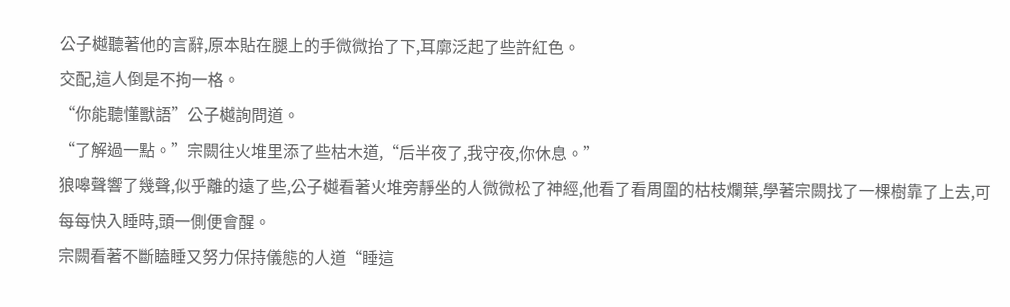公子樾聽著他的言辭,原本貼在腿上的手微微抬了下,耳廓泛起了些許紅色。
交配,這人倒是不拘一格。
“你能聽懂獸語”公子樾詢問道。
“了解過一點。”宗闕往火堆里添了些枯木道,“后半夜了,我守夜,你休息。”
狼嗥聲響了幾聲,似乎離的遠了些,公子樾看著火堆旁靜坐的人微微松了神經,他看了看周圍的枯枝爛葉,學著宗闕找了一棵樹靠了上去,可每每快入睡時,頭一側便會醒。
宗闕看著不斷瞌睡又努力保持儀態的人道“睡這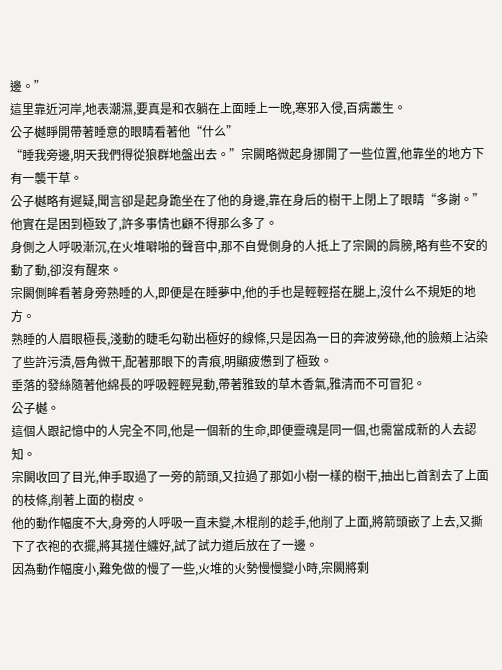邊。”
這里靠近河岸,地表潮濕,要真是和衣躺在上面睡上一晚,寒邪入侵,百病叢生。
公子樾睜開帶著睡意的眼睛看著他“什么”
“睡我旁邊,明天我們得從狼群地盤出去。”宗闕略微起身挪開了一些位置,他靠坐的地方下有一襲干草。
公子樾略有遲疑,聞言卻是起身跪坐在了他的身邊,靠在身后的樹干上閉上了眼睛“多謝。”
他實在是困到極致了,許多事情也顧不得那么多了。
身側之人呼吸漸沉,在火堆噼啪的聲音中,那不自覺側身的人抵上了宗闕的肩膀,略有些不安的動了動,卻沒有醒來。
宗闕側眸看著身旁熟睡的人,即便是在睡夢中,他的手也是輕輕搭在腿上,沒什么不規矩的地方。
熟睡的人眉眼極長,淺動的睫毛勾勒出極好的線條,只是因為一日的奔波勞碌,他的臉頰上沾染了些許污漬,唇角微干,配著那眼下的青痕,明顯疲憊到了極致。
垂落的發絲隨著他綿長的呼吸輕輕晃動,帶著雅致的草木香氣,雅清而不可冒犯。
公子樾。
這個人跟記憶中的人完全不同,他是一個新的生命,即便靈魂是同一個,也需當成新的人去認知。
宗闕收回了目光,伸手取過了一旁的箭頭,又拉過了那如小樹一樣的樹干,抽出匕首割去了上面的枝條,削著上面的樹皮。
他的動作幅度不大,身旁的人呼吸一直未變,木棍削的趁手,他削了上面,將箭頭嵌了上去,又撕下了衣袍的衣擺,將其搓住纏好,試了試力道后放在了一邊。
因為動作幅度小,難免做的慢了一些,火堆的火勢慢慢變小時,宗闕將剩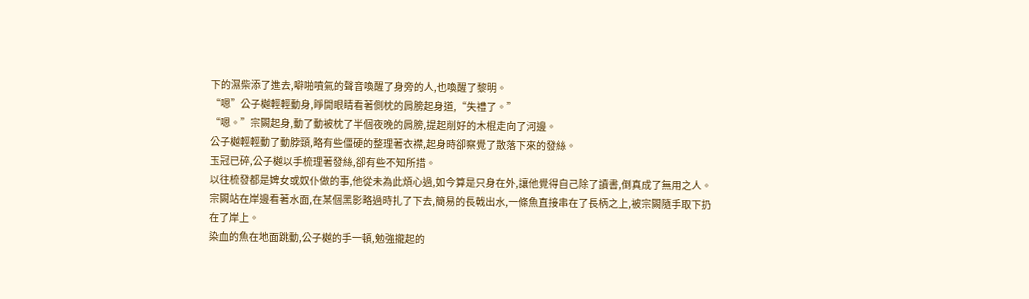下的濕柴添了進去,噼啪噴氣的聲音喚醒了身旁的人,也喚醒了黎明。
“嗯”公子樾輕輕動身,睜開眼睛看著側枕的肩膀起身道,“失禮了。”
“嗯。”宗闕起身,動了動被枕了半個夜晚的肩膀,提起削好的木棍走向了河邊。
公子樾輕輕動了動脖頸,略有些僵硬的整理著衣襟,起身時卻察覺了散落下來的發絲。
玉冠已碎,公子樾以手梳理著發絲,卻有些不知所措。
以往梳發都是婢女或奴仆做的事,他從未為此煩心過,如今算是只身在外,讓他覺得自己除了讀書,倒真成了無用之人。
宗闕站在岸邊看著水面,在某個黑影略過時扎了下去,簡易的長戟出水,一條魚直接串在了長柄之上,被宗闕隨手取下扔在了岸上。
染血的魚在地面跳動,公子樾的手一頓,勉強攏起的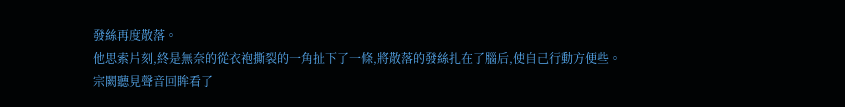發絲再度散落。
他思索片刻,終是無奈的從衣袍撕裂的一角扯下了一條,將散落的發絲扎在了腦后,使自己行動方便些。
宗闕聽見聲音回眸看了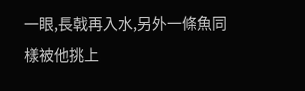一眼,長戟再入水,另外一條魚同樣被他挑上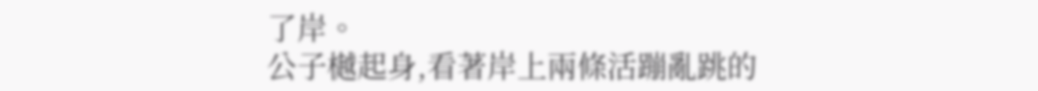了岸。
公子樾起身,看著岸上兩條活蹦亂跳的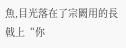魚,目光落在了宗闕用的長戟上“你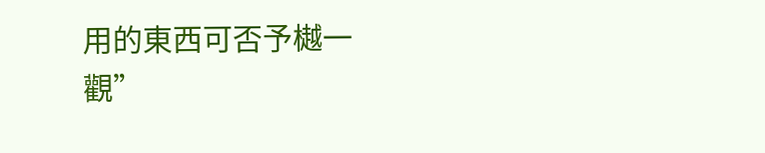用的東西可否予樾一觀”